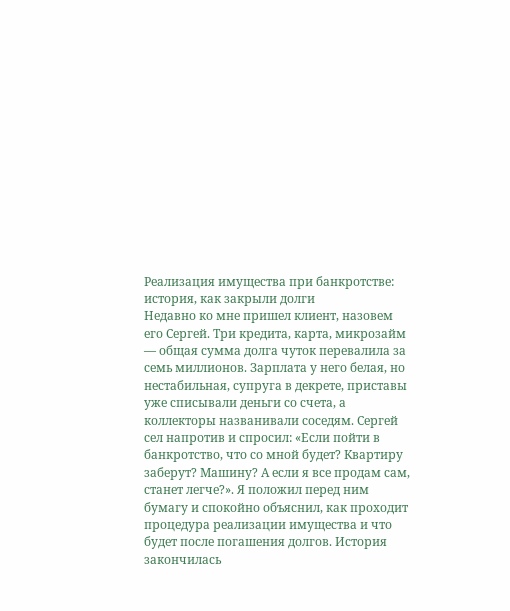Реализация имущества при банкротстве: история, как закрыли долги
Недавно ко мне пришел клиент, назовем его Сергей. Три кредита, карта, микрозайм — общая сумма долга чуток перевалила за семь миллионов. Зарплата у него белая, но нестабильная, супруга в декрете, приставы уже списывали деньги со счета, а коллекторы названивали соседям. Сергей сел напротив и спросил: «Если пойти в банкротство, что со мной будет? Квартиру заберут? Машину? А если я все продам сам, станет легче?». Я положил перед ним бумагу и спокойно объяснил, как проходит процедура реализации имущества и что будет после погашения долгов. История закончилась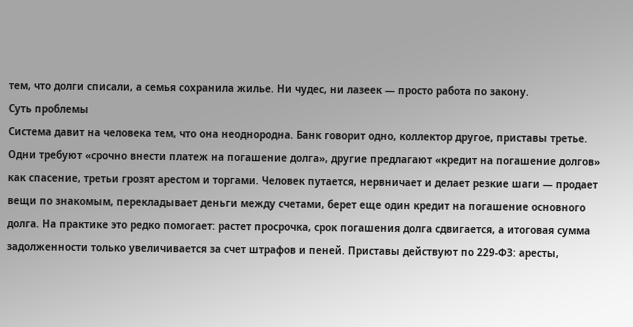тем, что долги списали, а семья сохранила жилье. Ни чудес, ни лазеек — просто работа по закону.
Суть проблемы
Система давит на человека тем, что она неоднородна. Банк говорит одно, коллектор другое, приставы третье. Одни требуют «срочно внести платеж на погашение долга», другие предлагают «кредит на погашение долгов» как спасение, третьи грозят арестом и торгами. Человек путается, нервничает и делает резкие шаги — продает вещи по знакомым, перекладывает деньги между счетами, берет еще один кредит на погашение основного долга. На практике это редко помогает: растет просрочка, срок погашения долга сдвигается, а итоговая сумма задолженности только увеличивается за счет штрафов и пеней. Приставы действуют по 229-ФЗ: аресты,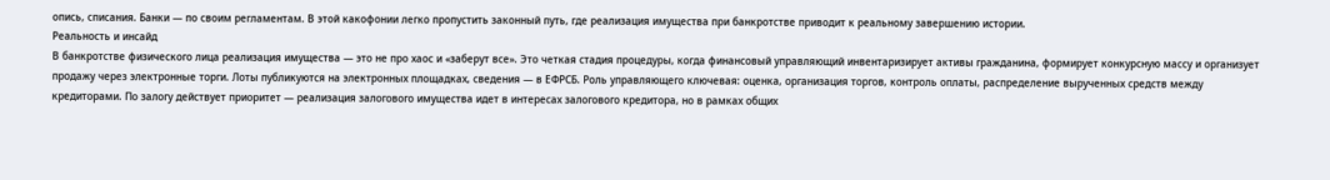опись, списания. Банки — по своим регламентам. В этой какофонии легко пропустить законный путь, где реализация имущества при банкротстве приводит к реальному завершению истории.
Реальность и инсайд
В банкротстве физического лица реализация имущества — это не про хаос и «заберут все». Это четкая стадия процедуры, когда финансовый управляющий инвентаризирует активы гражданина, формирует конкурсную массу и организует продажу через электронные торги. Лоты публикуются на электронных площадках, сведения — в ЕФРСБ. Роль управляющего ключевая: оценка, организация торгов, контроль оплаты, распределение вырученных средств между кредиторами. По залогу действует приоритет — реализация залогового имущества идет в интересах залогового кредитора, но в рамках общих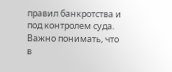правил банкротства и под контролем суда.
Важно понимать, что в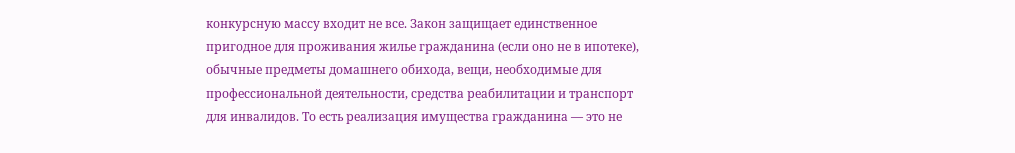конкурсную массу входит не все. Закон защищает единственное пригодное для проживания жилье гражданина (если оно не в ипотеке), обычные предметы домашнего обихода, вещи, необходимые для профессиональной деятельности, средства реабилитации и транспорт для инвалидов. То есть реализация имущества гражданина — это не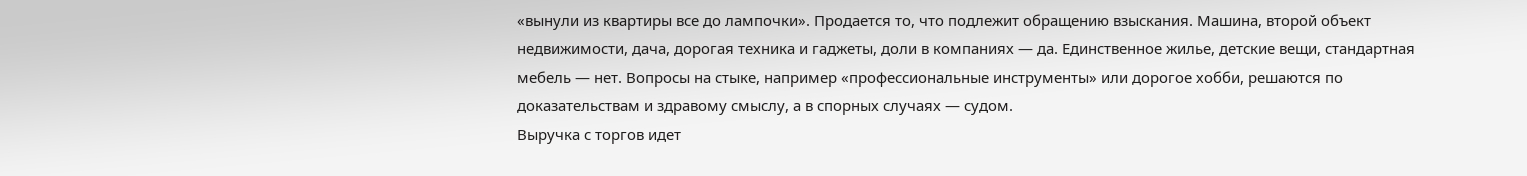«вынули из квартиры все до лампочки». Продается то, что подлежит обращению взыскания. Машина, второй объект недвижимости, дача, дорогая техника и гаджеты, доли в компаниях — да. Единственное жилье, детские вещи, стандартная мебель — нет. Вопросы на стыке, например «профессиональные инструменты» или дорогое хобби, решаются по доказательствам и здравому смыслу, а в спорных случаях — судом.
Выручка с торгов идет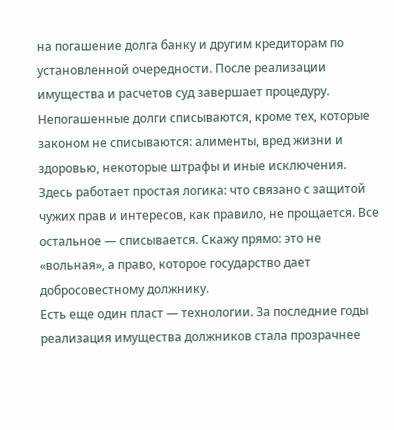на погашение долга банку и другим кредиторам по установленной очередности. После реализации имущества и расчетов суд завершает процедуру. Непогашенные долги списываются, кроме тех, которые законом не списываются: алименты, вред жизни и здоровью, некоторые штрафы и иные исключения. Здесь работает простая логика: что связано с защитой чужих прав и интересов, как правило, не прощается. Все остальное — списывается. Скажу прямо: это не «вольная», а право, которое государство дает добросовестному должнику.
Есть еще один пласт — технологии. За последние годы реализация имущества должников стала прозрачнее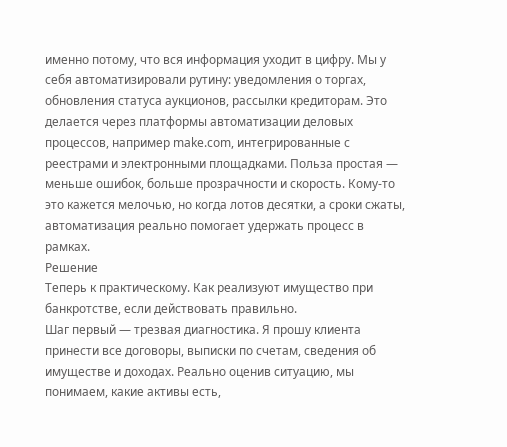именно потому, что вся информация уходит в цифру. Мы у себя автоматизировали рутину: уведомления о торгах, обновления статуса аукционов, рассылки кредиторам. Это делается через платформы автоматизации деловых процессов, например make.com, интегрированные с реестрами и электронными площадками. Польза простая — меньше ошибок, больше прозрачности и скорость. Кому-то это кажется мелочью, но когда лотов десятки, а сроки сжаты, автоматизация реально помогает удержать процесс в рамках.
Решение
Теперь к практическому. Как реализуют имущество при банкротстве, если действовать правильно.
Шаг первый — трезвая диагностика. Я прошу клиента принести все договоры, выписки по счетам, сведения об имуществе и доходах. Реально оценив ситуацию, мы понимаем, какие активы есть,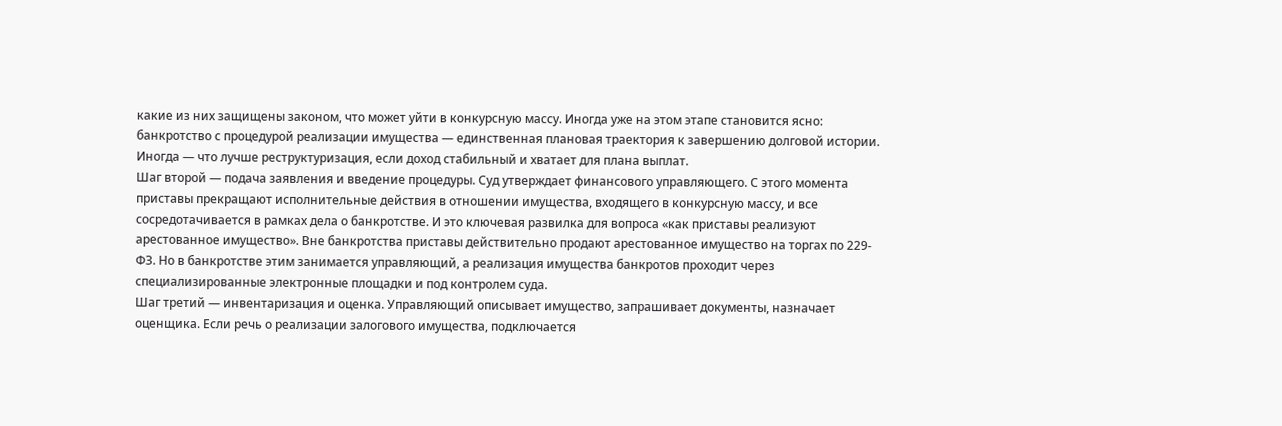какие из них защищены законом, что может уйти в конкурсную массу. Иногда уже на этом этапе становится ясно: банкротство с процедурой реализации имущества — единственная плановая траектория к завершению долговой истории. Иногда — что лучше реструктуризация, если доход стабильный и хватает для плана выплат.
Шаг второй — подача заявления и введение процедуры. Суд утверждает финансового управляющего. С этого момента приставы прекращают исполнительные действия в отношении имущества, входящего в конкурсную массу, и все сосредотачивается в рамках дела о банкротстве. И это ключевая развилка для вопроса «как приставы реализуют арестованное имущество». Вне банкротства приставы действительно продают арестованное имущество на торгах по 229-ФЗ. Но в банкротстве этим занимается управляющий, а реализация имущества банкротов проходит через специализированные электронные площадки и под контролем суда.
Шаг третий — инвентаризация и оценка. Управляющий описывает имущество, запрашивает документы, назначает оценщика. Если речь о реализации залогового имущества, подключается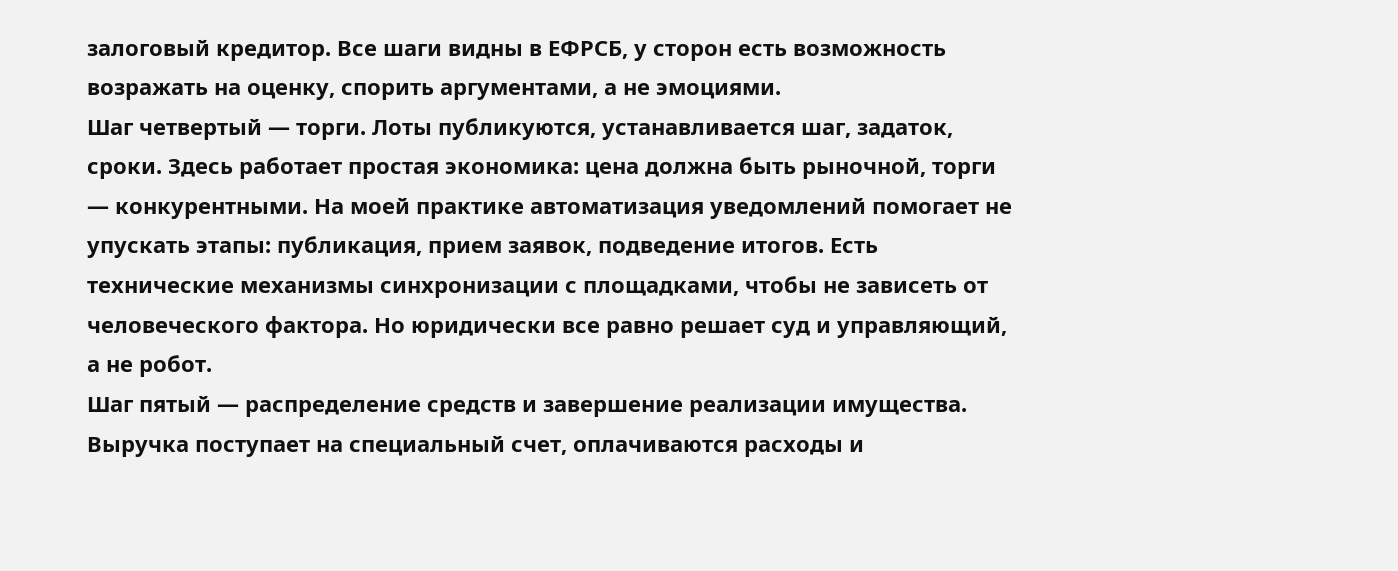залоговый кредитор. Все шаги видны в ЕФРСБ, у сторон есть возможность возражать на оценку, спорить аргументами, а не эмоциями.
Шаг четвертый — торги. Лоты публикуются, устанавливается шаг, задаток, сроки. Здесь работает простая экономика: цена должна быть рыночной, торги — конкурентными. На моей практике автоматизация уведомлений помогает не упускать этапы: публикация, прием заявок, подведение итогов. Есть технические механизмы синхронизации с площадками, чтобы не зависеть от человеческого фактора. Но юридически все равно решает суд и управляющий, а не робот.
Шаг пятый — распределение средств и завершение реализации имущества. Выручка поступает на специальный счет, оплачиваются расходы и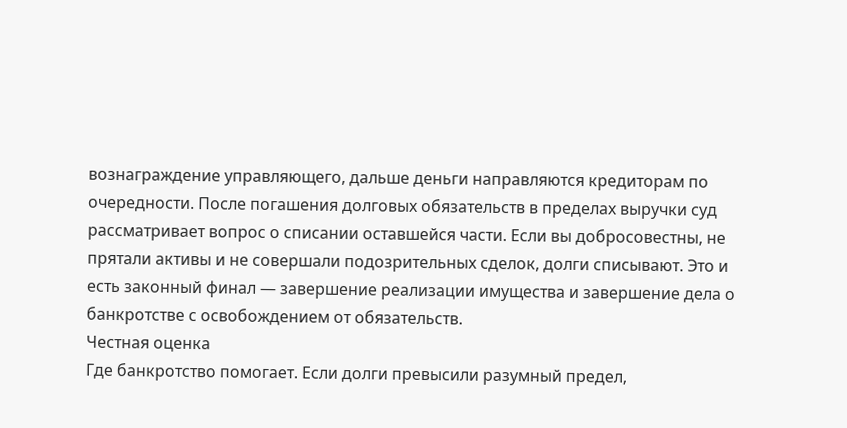вознаграждение управляющего, дальше деньги направляются кредиторам по очередности. После погашения долговых обязательств в пределах выручки суд рассматривает вопрос о списании оставшейся части. Если вы добросовестны, не прятали активы и не совершали подозрительных сделок, долги списывают. Это и есть законный финал — завершение реализации имущества и завершение дела о банкротстве с освобождением от обязательств.
Честная оценка
Где банкротство помогает. Если долги превысили разумный предел,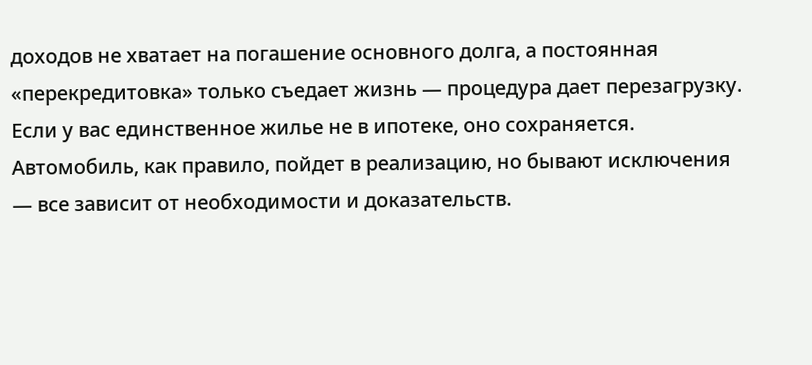доходов не хватает на погашение основного долга, а постоянная «перекредитовка» только съедает жизнь — процедура дает перезагрузку. Если у вас единственное жилье не в ипотеке, оно сохраняется. Автомобиль, как правило, пойдет в реализацию, но бывают исключения — все зависит от необходимости и доказательств.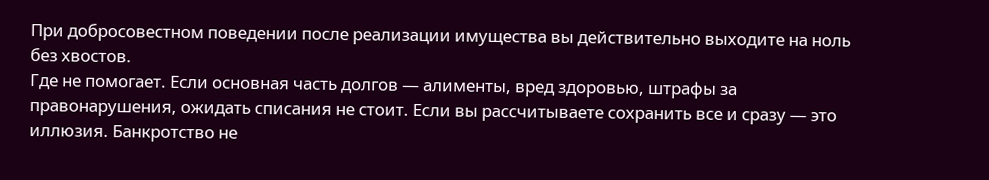При добросовестном поведении после реализации имущества вы действительно выходите на ноль без хвостов.
Где не помогает. Если основная часть долгов — алименты, вред здоровью, штрафы за правонарушения, ожидать списания не стоит. Если вы рассчитываете сохранить все и сразу — это иллюзия. Банкротство не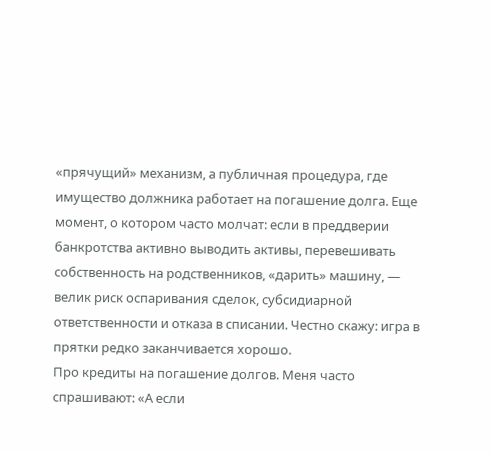«прячущий» механизм, а публичная процедура, где имущество должника работает на погашение долга. Еще момент, о котором часто молчат: если в преддверии банкротства активно выводить активы, перевешивать собственность на родственников, «дарить» машину, — велик риск оспаривания сделок, субсидиарной ответственности и отказа в списании. Честно скажу: игра в прятки редко заканчивается хорошо.
Про кредиты на погашение долгов. Меня часто спрашивают: «А если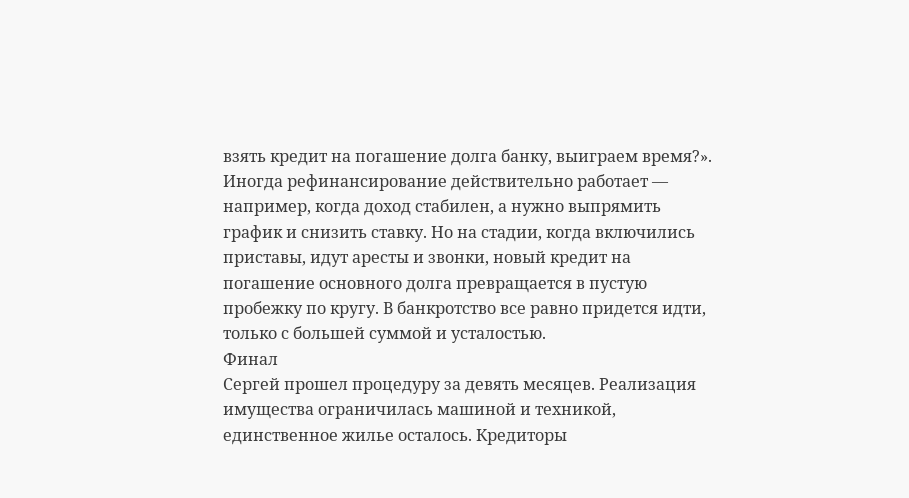взять кредит на погашение долга банку, выиграем время?». Иногда рефинансирование действительно работает — например, когда доход стабилен, а нужно выпрямить график и снизить ставку. Но на стадии, когда включились приставы, идут аресты и звонки, новый кредит на погашение основного долга превращается в пустую пробежку по кругу. В банкротство все равно придется идти, только с большей суммой и усталостью.
Финал
Сергей прошел процедуру за девять месяцев. Реализация имущества ограничилась машиной и техникой, единственное жилье осталось. Кредиторы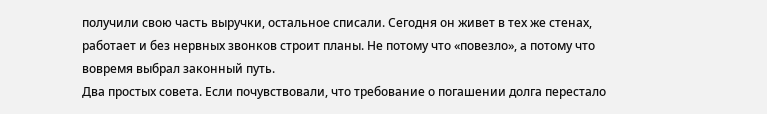получили свою часть выручки, остальное списали. Сегодня он живет в тех же стенах, работает и без нервных звонков строит планы. Не потому что «повезло», а потому что вовремя выбрал законный путь.
Два простых совета. Если почувствовали, что требование о погашении долга перестало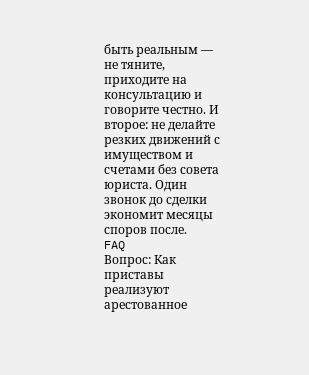быть реальным — не тяните, приходите на консультацию и говорите честно. И второе: не делайте резких движений с имуществом и счетами без совета юриста. Один звонок до сделки экономит месяцы споров после.
FAQ
Вопрос: Как приставы реализуют арестованное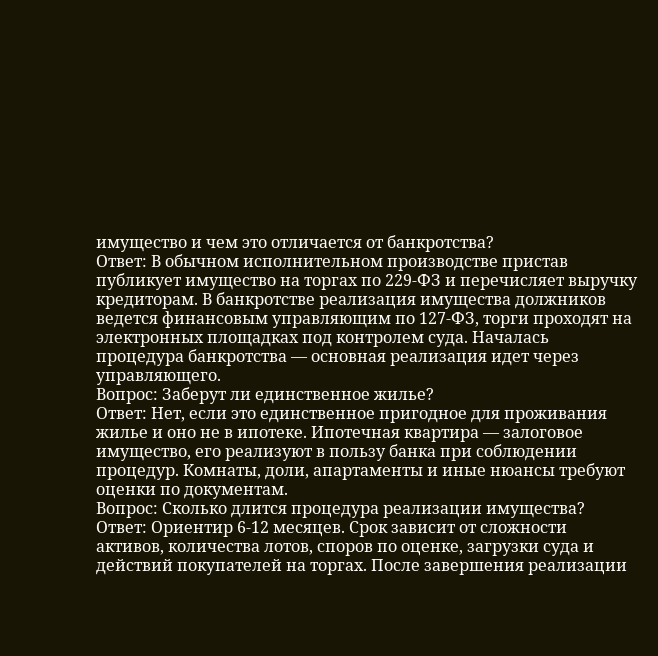имущество и чем это отличается от банкротства?
Ответ: В обычном исполнительном производстве пристав публикует имущество на торгах по 229-ФЗ и перечисляет выручку кредиторам. В банкротстве реализация имущества должников ведется финансовым управляющим по 127-ФЗ, торги проходят на электронных площадках под контролем суда. Началась процедура банкротства — основная реализация идет через управляющего.
Вопрос: Заберут ли единственное жилье?
Ответ: Нет, если это единственное пригодное для проживания жилье и оно не в ипотеке. Ипотечная квартира — залоговое имущество, его реализуют в пользу банка при соблюдении процедур. Комнаты, доли, апартаменты и иные нюансы требуют оценки по документам.
Вопрос: Сколько длится процедура реализации имущества?
Ответ: Ориентир 6-12 месяцев. Срок зависит от сложности активов, количества лотов, споров по оценке, загрузки суда и действий покупателей на торгах. После завершения реализации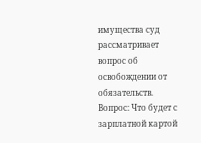имущества суд рассматривает вопрос об освобождении от обязательств.
Вопрос: Что будет с зарплатной картой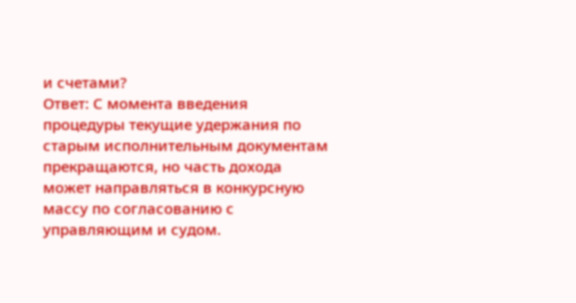и счетами?
Ответ: С момента введения процедуры текущие удержания по старым исполнительным документам прекращаются, но часть дохода может направляться в конкурсную массу по согласованию с управляющим и судом.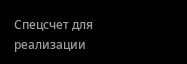Спецсчет для реализации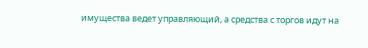имущества ведет управляющий, а средства с торгов идут на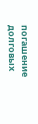погашение долговых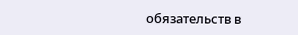обязательств в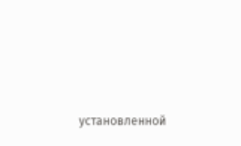установленной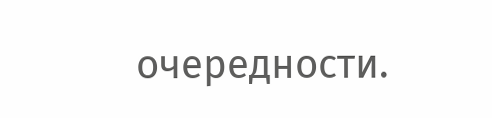очередности.